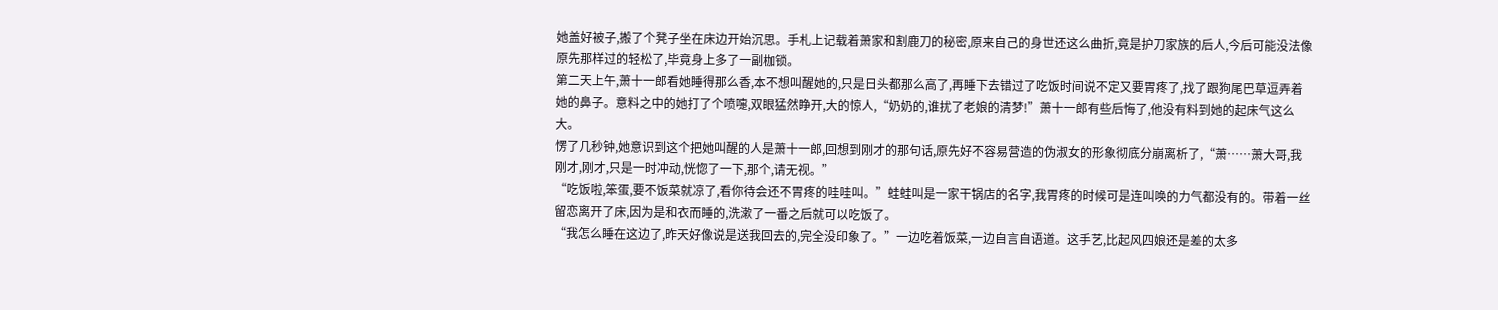她盖好被子,搬了个凳子坐在床边开始沉思。手札上记载着萧家和割鹿刀的秘密,原来自己的身世还这么曲折,竟是护刀家族的后人,今后可能没法像原先那样过的轻松了,毕竟身上多了一副枷锁。
第二天上午,萧十一郎看她睡得那么香,本不想叫醒她的,只是日头都那么高了,再睡下去错过了吃饭时间说不定又要胃疼了,找了跟狗尾巴草逗弄着她的鼻子。意料之中的她打了个喷嚏,双眼猛然睁开,大的惊人,“奶奶的,谁扰了老娘的清梦!”萧十一郎有些后悔了,他没有料到她的起床气这么大。
愣了几秒钟,她意识到这个把她叫醒的人是萧十一郎,回想到刚才的那句话,原先好不容易营造的伪淑女的形象彻底分崩离析了,“萧……萧大哥,我刚才,刚才,只是一时冲动,恍惚了一下,那个,请无视。”
“吃饭啦,笨蛋,要不饭菜就凉了,看你待会还不胃疼的哇哇叫。”蛙蛙叫是一家干锅店的名字,我胃疼的时候可是连叫唤的力气都没有的。带着一丝留恋离开了床,因为是和衣而睡的,洗漱了一番之后就可以吃饭了。
“我怎么睡在这边了,昨天好像说是送我回去的,完全没印象了。”一边吃着饭菜,一边自言自语道。这手艺,比起风四娘还是差的太多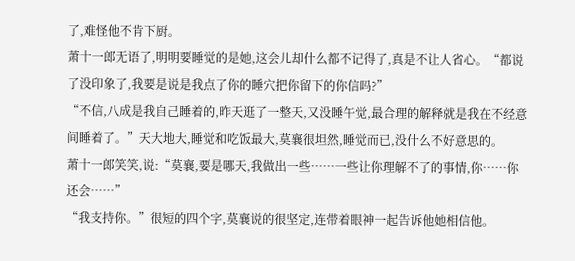了,难怪他不肯下厨。
萧十一郎无语了,明明要睡觉的是她,这会儿却什么都不记得了,真是不让人省心。“都说了没印象了,我要是说是我点了你的睡穴把你留下的你信吗?”
“不信,八成是我自己睡着的,昨天逛了一整天,又没睡午觉,最合理的解释就是我在不经意间睡着了。”天大地大,睡觉和吃饭最大,莫襄很坦然,睡觉而已,没什么不好意思的。
萧十一郎笑笑,说:“莫襄,要是哪天,我做出一些……一些让你理解不了的事情,你……你还会……”
“我支持你。”很短的四个字,莫襄说的很坚定,连带着眼神一起告诉他她相信他。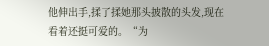他伸出手,揉了揉她那头披散的头发,现在看着还挺可爱的。“为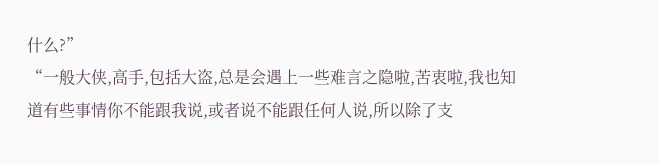什么?”
“一般大侠,高手,包括大盗,总是会遇上一些难言之隐啦,苦衷啦,我也知道有些事情你不能跟我说,或者说不能跟任何人说,所以除了支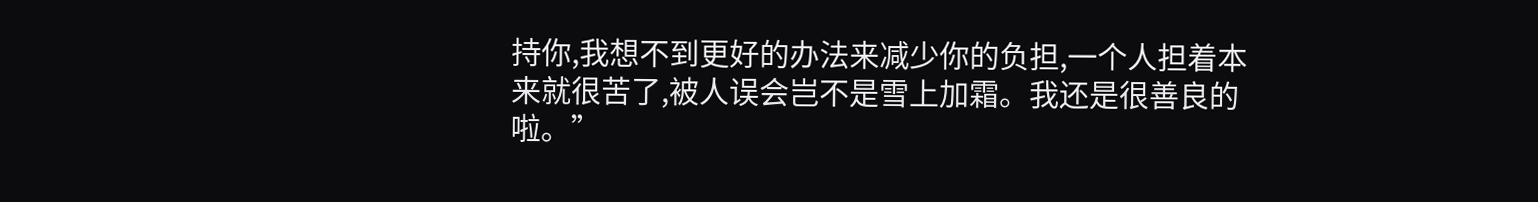持你,我想不到更好的办法来减少你的负担,一个人担着本来就很苦了,被人误会岂不是雪上加霜。我还是很善良的啦。”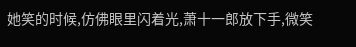她笑的时候,仿佛眼里闪着光,萧十一郎放下手,微笑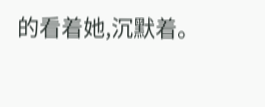的看着她,沉默着。